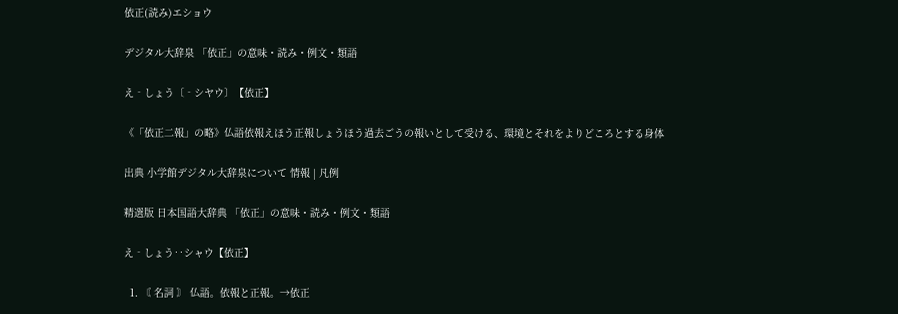依正(読み)エショウ

デジタル大辞泉 「依正」の意味・読み・例文・類語

え‐しょう〔‐シヤウ〕【依正】

《「依正二報」の略》仏語依報えほう正報しょうほう過去ごうの報いとして受ける、環境とそれをよりどころとする身体

出典 小学館デジタル大辞泉について 情報 | 凡例

精選版 日本国語大辞典 「依正」の意味・読み・例文・類語

え‐しょう‥シャウ【依正】

  1. 〘 名詞 〙 仏語。依報と正報。→依正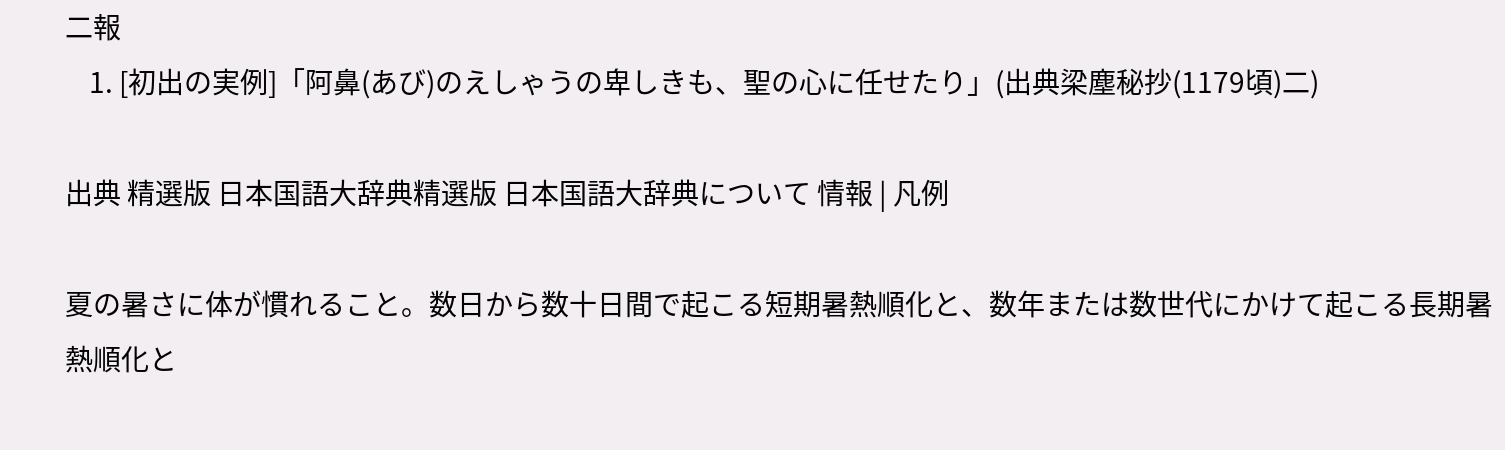二報
    1. [初出の実例]「阿鼻(あび)のえしゃうの卑しきも、聖の心に任せたり」(出典梁塵秘抄(1179頃)二)

出典 精選版 日本国語大辞典精選版 日本国語大辞典について 情報 | 凡例

夏の暑さに体が慣れること。数日から数十日間で起こる短期暑熱順化と、数年または数世代にかけて起こる長期暑熱順化と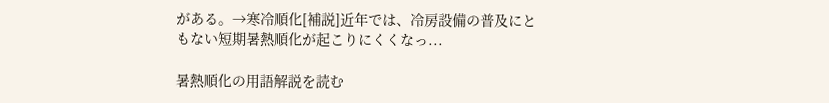がある。→寒冷順化[補説]近年では、冷房設備の普及にともない短期暑熱順化が起こりにくくなっ...

暑熱順化の用語解説を読む